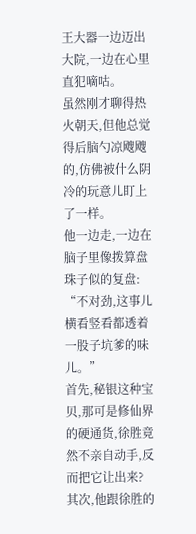王大器一边迈出大院,一边在心里直犯嘀咕。
虽然刚才聊得热火朝天,但他总觉得后脑勺凉飕飕的,仿佛被什么阴冷的玩意儿盯上了一样。
他一边走,一边在脑子里像拨算盘珠子似的复盘:
“不对劲,这事儿横看竖看都透着一股子坑爹的味儿。”
首先,秘银这种宝贝,那可是修仙界的硬通货,徐胜竟然不亲自动手,反而把它让出来?
其次,他跟徐胜的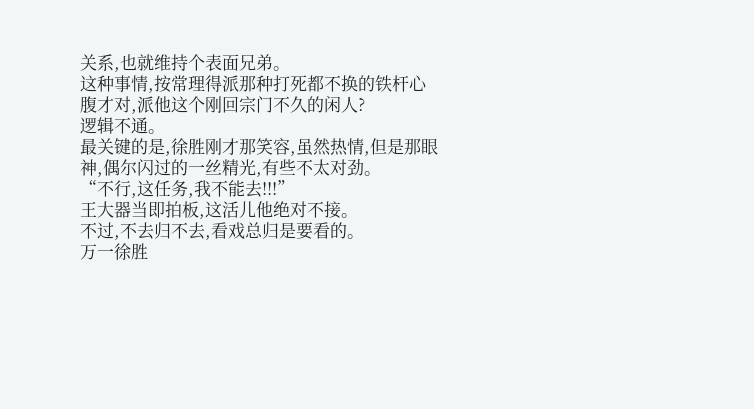关系,也就维持个表面兄弟。
这种事情,按常理得派那种打死都不换的铁杆心腹才对,派他这个刚回宗门不久的闲人?
逻辑不通。
最关键的是,徐胜刚才那笑容,虽然热情,但是那眼神,偶尔闪过的一丝精光,有些不太对劲。
“不行,这任务,我不能去!!!”
王大器当即拍板,这活儿他绝对不接。
不过,不去归不去,看戏总归是要看的。
万一徐胜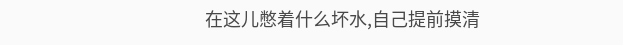在这儿憋着什么坏水,自己提前摸清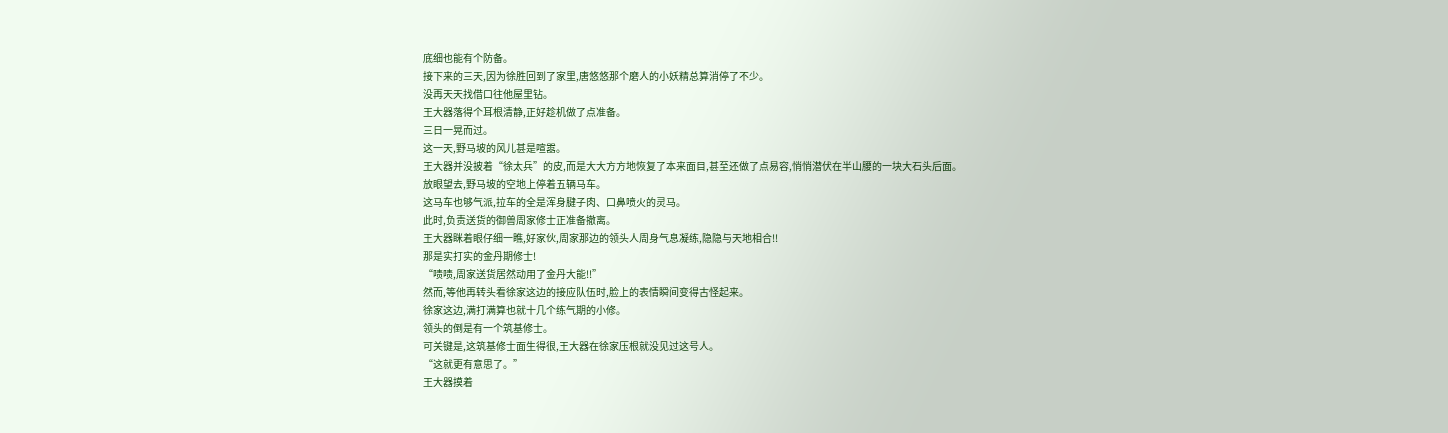底细也能有个防备。
接下来的三天,因为徐胜回到了家里,唐悠悠那个磨人的小妖精总算消停了不少。
没再天天找借口往他屋里钻。
王大器落得个耳根清静,正好趁机做了点准备。
三日一晃而过。
这一天,野马坡的风儿甚是喧嚣。
王大器并没披着“徐太兵”的皮,而是大大方方地恢复了本来面目,甚至还做了点易容,悄悄潜伏在半山腰的一块大石头后面。
放眼望去,野马坡的空地上停着五辆马车。
这马车也够气派,拉车的全是浑身腱子肉、口鼻喷火的灵马。
此时,负责送货的御兽周家修士正准备撤离。
王大器眯着眼仔细一瞧,好家伙,周家那边的领头人周身气息凝练,隐隐与天地相合!!
那是实打实的金丹期修士!
“啧啧,周家送货居然动用了金丹大能!!”
然而,等他再转头看徐家这边的接应队伍时,脸上的表情瞬间变得古怪起来。
徐家这边,满打满算也就十几个练气期的小修。
领头的倒是有一个筑基修士。
可关键是,这筑基修士面生得很,王大器在徐家压根就没见过这号人。
“这就更有意思了。”
王大器摸着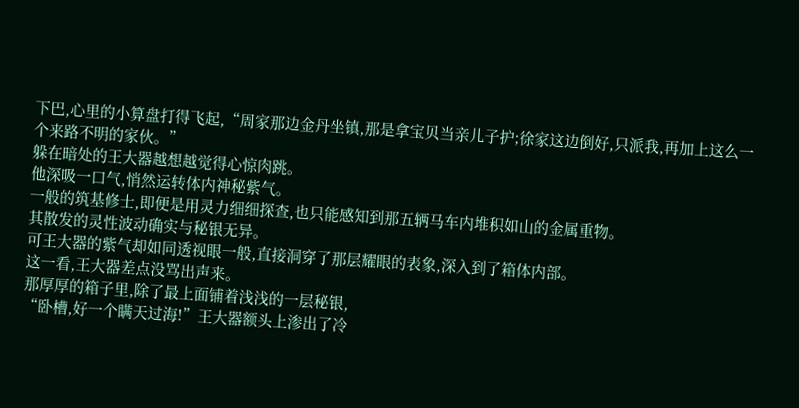下巴,心里的小算盘打得飞起,“周家那边金丹坐镇,那是拿宝贝当亲儿子护;徐家这边倒好,只派我,再加上这么一个来路不明的家伙。”
躲在暗处的王大器越想越觉得心惊肉跳。
他深吸一口气,悄然运转体内神秘紫气。
一般的筑基修士,即便是用灵力细细探查,也只能感知到那五辆马车内堆积如山的金属重物。
其散发的灵性波动确实与秘银无异。
可王大器的紫气却如同透视眼一般,直接洞穿了那层耀眼的表象,深入到了箱体内部。
这一看,王大器差点没骂出声来。
那厚厚的箱子里,除了最上面铺着浅浅的一层秘银,
“卧槽,好一个瞒天过海!”王大器额头上渗出了冷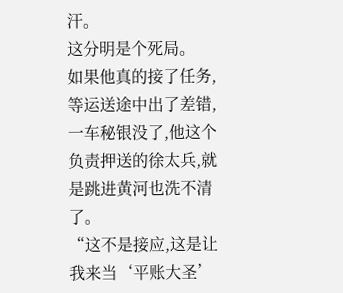汗。
这分明是个死局。
如果他真的接了任务,等运送途中出了差错,一车秘银没了,他这个负责押送的徐太兵,就是跳进黄河也洗不清了。
“这不是接应,这是让我来当‘平账大圣’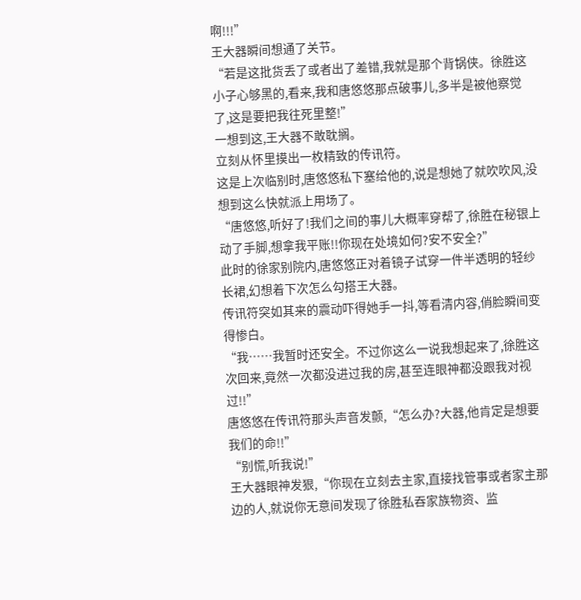啊!!!”
王大器瞬间想通了关节。
“若是这批货丢了或者出了差错,我就是那个背锅侠。徐胜这小子心够黑的,看来,我和唐悠悠那点破事儿,多半是被他察觉了,这是要把我往死里整!”
一想到这,王大器不敢耽搁。
立刻从怀里摸出一枚精致的传讯符。
这是上次临别时,唐悠悠私下塞给他的,说是想她了就吹吹风,没想到这么快就派上用场了。
“唐悠悠,听好了!我们之间的事儿大概率穿帮了,徐胜在秘银上动了手脚,想拿我平账!!你现在处境如何?安不安全?”
此时的徐家别院内,唐悠悠正对着镜子试穿一件半透明的轻纱长裙,幻想着下次怎么勾搭王大器。
传讯符突如其来的震动吓得她手一抖,等看清内容,俏脸瞬间变得惨白。
“我……我暂时还安全。不过你这么一说我想起来了,徐胜这次回来,竟然一次都没进过我的房,甚至连眼神都没跟我对视过!!”
唐悠悠在传讯符那头声音发颤,“怎么办?大器,他肯定是想要我们的命!!”
“别慌,听我说!”
王大器眼神发狠,“你现在立刻去主家,直接找管事或者家主那边的人,就说你无意间发现了徐胜私吞家族物资、监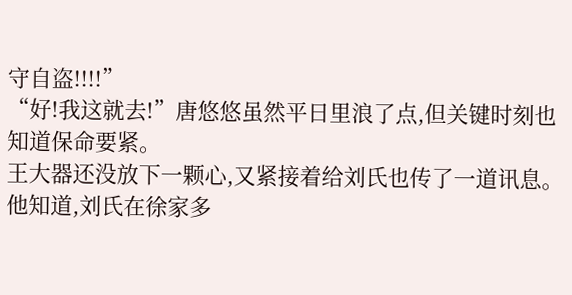守自盗!!!!”
“好!我这就去!”唐悠悠虽然平日里浪了点,但关键时刻也知道保命要紧。
王大器还没放下一颗心,又紧接着给刘氏也传了一道讯息。
他知道,刘氏在徐家多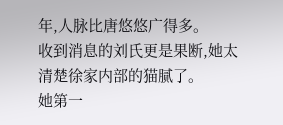年,人脉比唐悠悠广得多。
收到消息的刘氏更是果断,她太清楚徐家内部的猫腻了。
她第一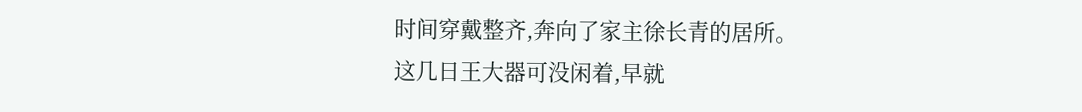时间穿戴整齐,奔向了家主徐长青的居所。
这几日王大器可没闲着,早就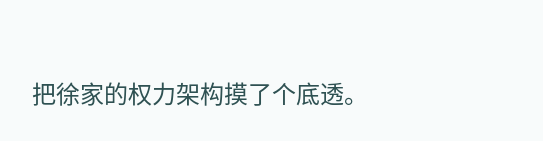把徐家的权力架构摸了个底透。